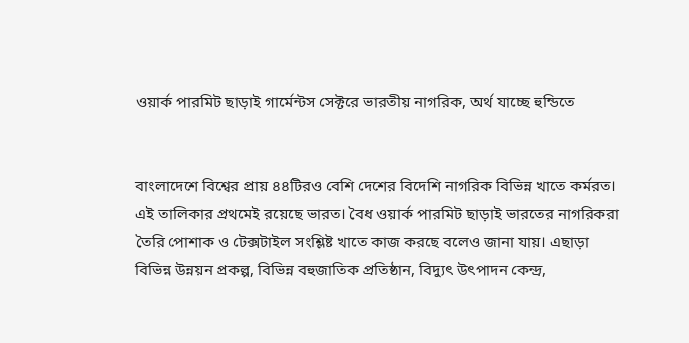ওয়ার্ক পারমিট ছাড়াই গার্মেন্টস সেক্টরে ভারতীয় নাগরিক, অর্থ যাচ্ছে হুন্ডিতে


বাংলাদেশে বিশ্বের প্রায় ৪৪টিরও বেশি দেশের বিদেশি নাগরিক বিভিন্ন খাতে কর্মরত। এই তালিকার প্রথমেই রয়েছে ভারত। বৈধ ওয়ার্ক পারমিট ছাড়াই ভারতের নাগরিকরা তৈরি পোশাক ও টেক্সটাইল সংশ্লিষ্ট খাতে কাজ করছে বলেও জানা যায়। এছাড়া বিভিন্ন উন্নয়ন প্রকল্প, বিভিন্ন বহুজাতিক প্রতিষ্ঠান, বিদ্যুৎ উৎপাদন কেন্দ্র,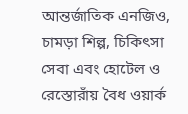আন্তর্জাতিক এনজিও, চামড়া শিল্প, চিকিৎসা সেবা এবং হোটেল ও রেস্তোরাঁয় বৈধ ওয়ার্ক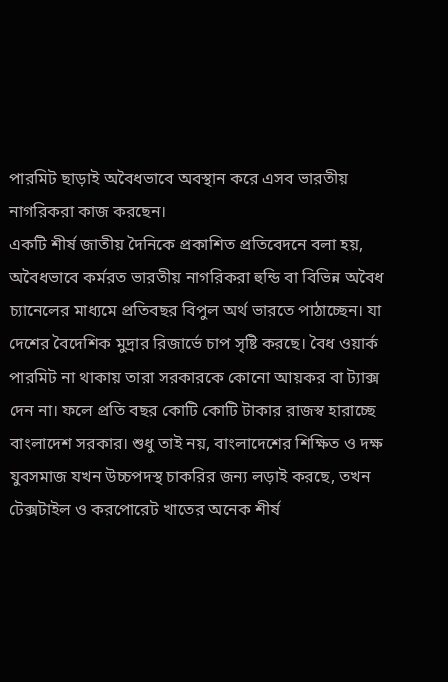পারমিট ছাড়াই অবৈধভাবে অবস্থান করে এসব ভারতীয় নাগরিকরা কাজ করছেন।
একটি শীর্ষ জাতীয় দৈনিকে প্রকাশিত প্রতিবেদনে বলা হয়, অবৈধভাবে কর্মরত ভারতীয় নাগরিকরা হুন্ডি বা বিভিন্ন অবৈধ চ্যানেলের মাধ্যমে প্রতিবছর বিপুল অর্থ ভারতে পাঠাচ্ছেন। যা দেশের বৈদেশিক মুদ্রার রিজার্ভে চাপ সৃষ্টি করছে। বৈধ ওয়ার্ক পারমিট না থাকায় তারা সরকারকে কোনো আয়কর বা ট্যাক্স দেন না। ফলে প্রতি বছর কোটি কোটি টাকার রাজস্ব হারাচ্ছে বাংলাদেশ সরকার। শুধু তাই নয়, বাংলাদেশের শিক্ষিত ও দক্ষ যুবসমাজ যখন উচ্চপদস্থ চাকরির জন্য লড়াই করছে, তখন টেক্সটাইল ও করপোরেট খাতের অনেক শীর্ষ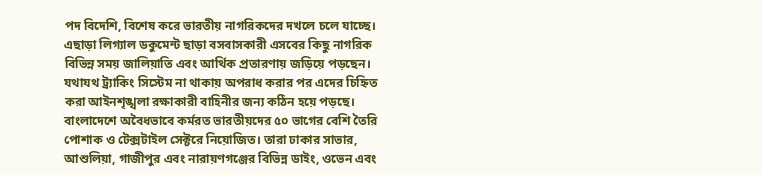পদ বিদেশি, বিশেষ করে ভারতীয় নাগরিকদের দখলে চলে যাচ্ছে। এছাড়া লিগ্যাল ডকুমেন্ট ছাড়া বসবাসকারী এসবের কিছু নাগরিক বিভিন্ন সময় জালিয়াতি এবং আর্থিক প্রতারণায় জড়িয়ে পড়ছেন। যথাযথ ট্র্যাকিং সিস্টেম না থাকায় অপরাধ করার পর এদের চিহ্নিত করা আইনশৃঙ্খলা রক্ষাকারী বাহিনীর জন্য কঠিন হয়ে পড়ছে।
বাংলাদেশে অবৈধভাবে কর্মরত ভারতীয়দের ৫০ ভাগের বেশি তৈরি পোশাক ও টেক্সটাইল সেক্টরে নিয়োজিত। তারা ঢাকার সাভার, আশুলিয়া, গাজীপুর এবং নারায়ণগঞ্জের বিভিন্ন ডাইং, ওভেন এবং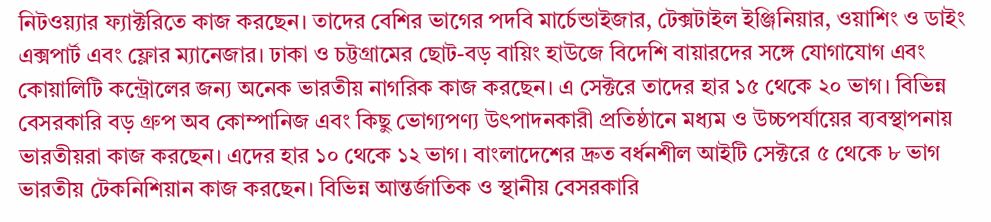নিটওয়্যার ফ্যাক্টরিতে কাজ করছেন। তাদের বেশির ভাগের পদবি মার্চেন্ডাইজার, টেক্সটাইল ইঞ্জিনিয়ার, ওয়াশিং ও ডাইং এক্সপার্ট এবং ফ্লোর ম্যানেজার। ঢাকা ও চট্টগ্রামের ছোট-বড় বায়িং হাউজে বিদেশি বায়ারদের সঙ্গে যোগাযোগ এবং কোয়ালিটি কন্ট্রোলের জন্য অনেক ভারতীয় নাগরিক কাজ করছেন। এ সেক্টরে তাদের হার ১৫ থেকে ২০ ভাগ। বিভিন্ন বেসরকারি বড় গ্রুপ অব কোম্পানিজ এবং কিছু ভোগ্যপণ্য উৎপাদনকারী প্রতিষ্ঠানে মধ্যম ও উচ্চপর্যায়ের ব্যবস্থাপনায় ভারতীয়রা কাজ করছেন। এদের হার ১০ থেকে ১২ ভাগ। বাংলাদেশের দ্রুত বর্ধনশীল আইটি সেক্টরে ৫ থেকে ৮ ভাগ ভারতীয় টেকনিশিয়ান কাজ করছেন। বিভিন্ন আন্তর্জাতিক ও স্থানীয় বেসরকারি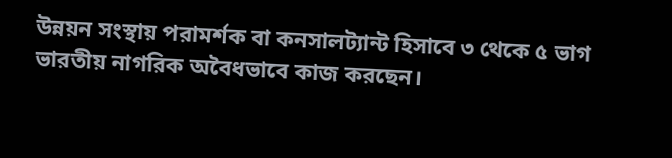উন্নয়ন সংস্থায় পরামর্শক বা কনসালট্যান্ট হিসাবে ৩ থেকে ৫ ভাগ ভারতীয় নাগরিক অবৈধভাবে কাজ করছেন।